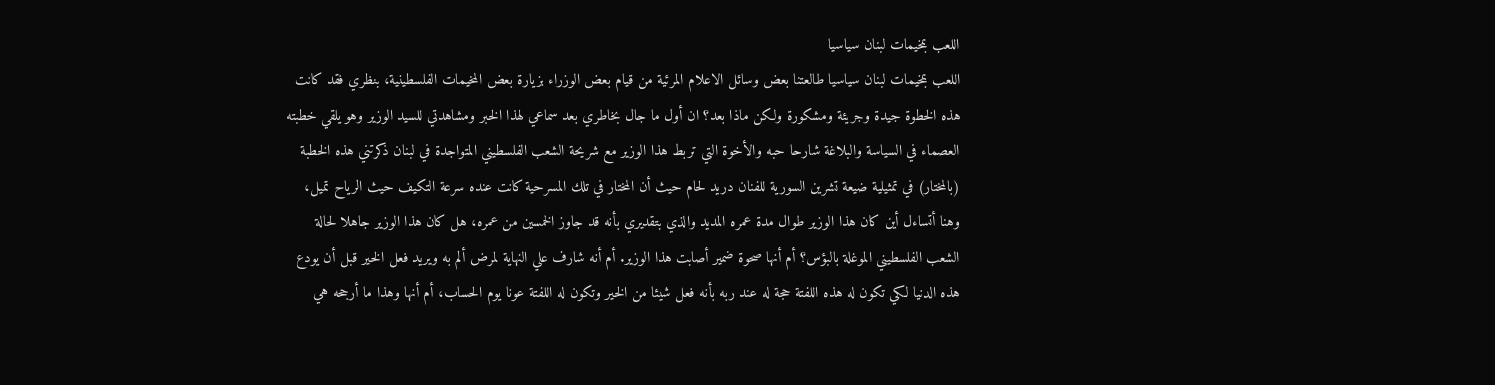اللعب بمخيمات لبنان سياسيا
اللعب بمخيمات لبنان سياسيا طالعتنا بعض وسائل الاعلام المرئية من قيام بعض الوزراء بزيارة بعض المخيمات الفلسطينية، بنظري فقد كانت هذه الخطوة جيدة وجريئة ومشكورة ولكن ماذا بعد؟ ان أول ما جال بخاطري بعد سماعي لهذا الخبر ومشاهدتي للسيد الوزير وهو يلقي خطبته العصماء في السياسة والبلاغة شارحا حبه والأخوة التي تربط هذا الوزير مع شريحة الشعب الفلسطيني المتواجدة في لبنان ذكرتني هذه الخطبة (بالمختار) في تمثيلية ضيعة تشرين السورية للفنان دريد لحام حيث أن المختار في تلك المسرحية كانت عنده سرعة التكيف حيث الرياح تميل، وهنا أتساءل أين كان هذا الوزير طوال مدة عمره المديد والذي بتقديري بأنه قد جاوز الخمسين من عمره، هل كان هذا الوزير جاهلا لحالة الشعب الفلسطيني الموغلة بالبؤس؟ أم أنها صحوة ضمير أصابت هذا الوزير. أم أنه شارف علي النهاية لمرض ألم به ويريد فعل الخير قبل أن يودع هذه الدنيا لكي تكون له هذه اللفتة حجة له عند ربه بأنه فعل شيئا من الخير وتكون له اللفتة عونا يوم الحساب، أم أنها وهذا ما أرجحه هي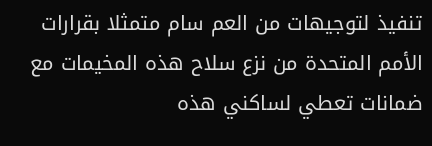تنفيذ لتوجيهات من العم سام متمثلا بقرارات الأمم المتحدة من نزع سلاح هذه المخيمات مع ضمانات تعطي لساكني هذه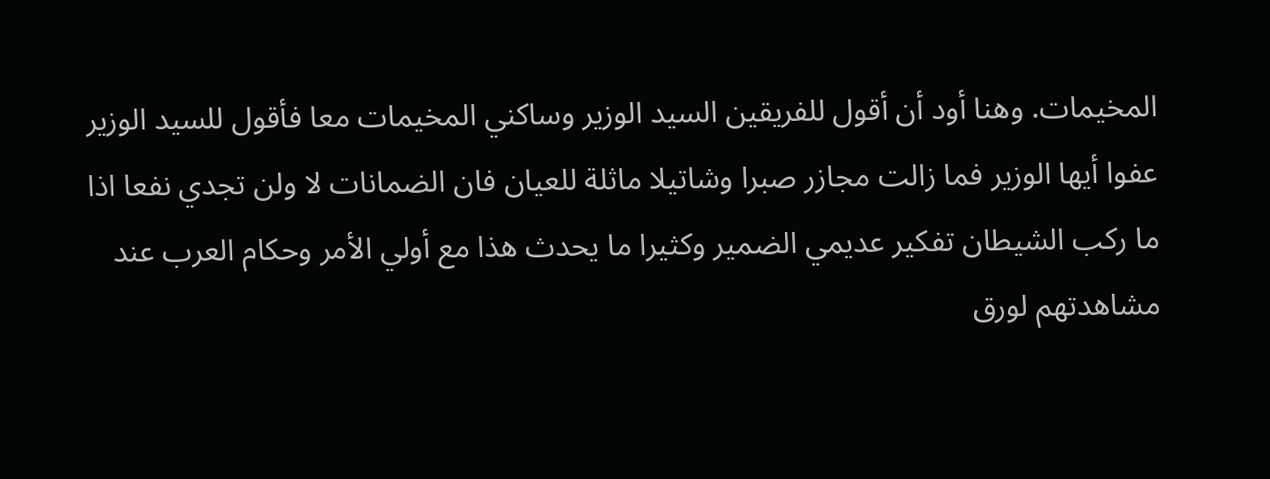المخيمات. وهنا أود أن أقول للفريقين السيد الوزير وساكني المخيمات معا فأقول للسيد الوزير عفوا أيها الوزير فما زالت مجازر صبرا وشاتيلا ماثلة للعيان فان الضمانات لا ولن تجدي نفعا اذا ما ركب الشيطان تفكير عديمي الضمير وكثيرا ما يحدث هذا مع أولي الأمر وحكام العرب عند مشاهدتهم لورق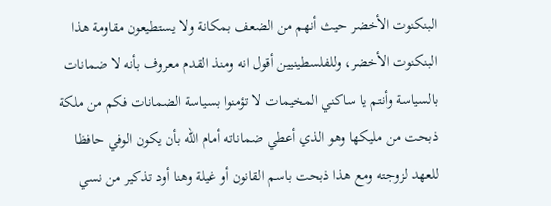البنكنوت الأخضر حيث أنهم من الضعف بمكانة ولا يستطيعون مقاومة هذا البنكنوت الأخضر، وللفلسطينيين أقول انه ومنذ القدم معروف بأنه لا ضمانات بالسياسة وأنتم يا ساكني المخيمات لا تؤمنوا بسياسة الضمانات فكم من ملكة ذبحت من مليكها وهو الذي أعطي ضماناته أمام الله بأن يكون الوفي حافظا للعهد لزوجته ومع هذا ذبحت باسم القانون أو غيلة وهنا أود تذكير من نسي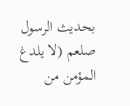بحديث الرسول صلعم (لا يلدغ المؤمن من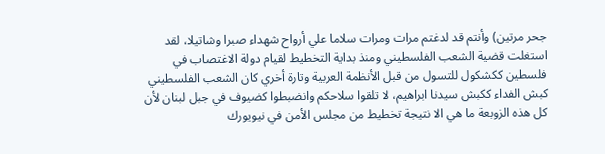جحر مرتين) وأنتم قد لدغتم مرات ومرات سلاما علي أرواح شهداء صبرا وشاتيلا، لقد استغلت قضية الشعب الفلسطيني ومنذ بداية التخطيط لقيام دولة الاغتصاب في فلسطين ككشكول للتسول من قبل الأنظمة العربية وتارة أخري كان الشعب الفلسطيني كبش الفداء ككبش سيدنا ابراهيم، لا تلقوا سلاحكم وانضبطوا كضيوف في جبل لبنان لأن كل هذه الزوبعة ما هي الا نتيجة تخطيط من مجلس الأمن في نيويورك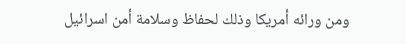ومن ورائه أمريكا وذلك لحفاظ وسلامة أمن اسرائيل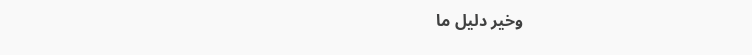وخير دليل ما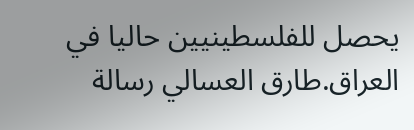يحصل للفلسطينيين حاليا في العراق.طارق العسالي رسالة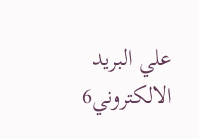علي البريد الالكتروني6